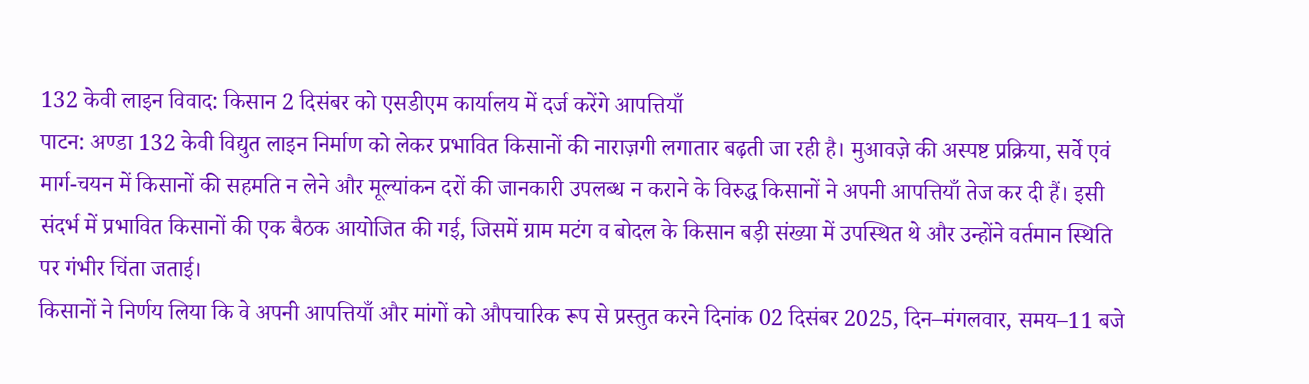132 केवी लाइन विवाद: किसान 2 दिसंबर को एसडीएम कार्यालय में दर्ज करेंगे आपत्तियाँ
पाटन: अण्डा 132 केवी विद्युत लाइन निर्माण को लेकर प्रभावित किसानों की नाराज़गी लगातार बढ़ती जा रही है। मुआवज़े की अस्पष्ट प्रक्रिया, सर्वे एवं मार्ग-चयन में किसानों की सहमति न लेने और मूल्यांकन दरों की जानकारी उपलब्ध न कराने के विरुद्ध किसानों ने अपनी आपत्तियाँ तेज कर दी हैं। इसी संदर्भ में प्रभावित किसानों की एक बैठक आयोजित की गई, जिसमें ग्राम मटंग व बोदल के किसान बड़ी संख्या में उपस्थित थे और उन्होंने वर्तमान स्थिति पर गंभीर चिंता जताई।
किसानों ने निर्णय लिया कि वे अपनी आपत्तियाँ और मांगों को औपचारिक रूप से प्रस्तुत करने दिनांक 02 दिसंबर 2025, दिन–मंगलवार, समय–11 बजे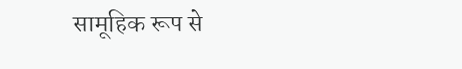सामूहिक रूप से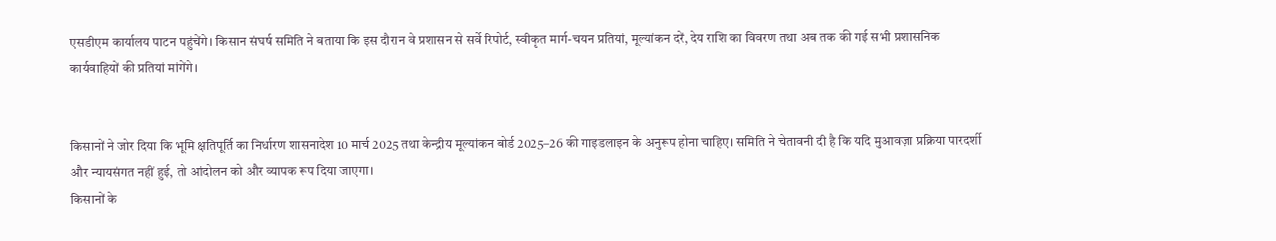एसडीएम कार्यालय पाटन पहुंचेंगे। किसान संघर्ष समिति ने बताया कि इस दौरान वे प्रशासन से सर्वे रिपोर्ट, स्वीकृत मार्ग-चयन प्रतियां, मूल्यांकन दरें, देय राशि का विवरण तथा अब तक की गई सभी प्रशासनिक कार्यवाहियों की प्रतियां मांगेंगे।


किसानों ने जोर दिया कि भूमि क्षतिपूर्ति का निर्धारण शासनादेश 10 मार्च 2025 तथा केन्द्रीय मूल्यांकन बोर्ड 2025–26 की गाइडलाइन के अनुरूप होना चाहिए। समिति ने चेतावनी दी है कि यदि मुआवज़ा प्रक्रिया पारदर्शी और न्यायसंगत नहीं हुई, तो आंदोलन को और व्यापक रूप दिया जाएगा।
किसानों के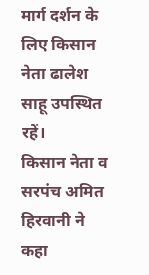मार्ग दर्शन के लिए किसान नेता ढालेश साहू उपस्थित रहें।
किसान नेता व सरपंच अमित हिरवानी ने कहा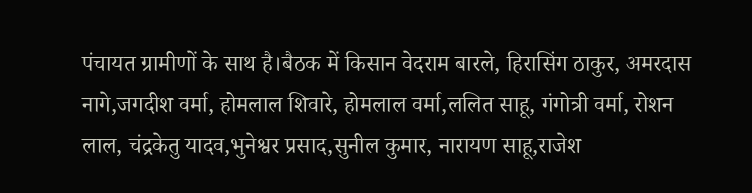पंचायत ग्रामीणों के साथ है।बैठक में किसान वेदराम बारले, हिरासिंग ठाकुर, अमरदास नागे,जगदीश वर्मा, होमलाल शिवारे, होमलाल वर्मा,ललित साहू, गंगोत्री वर्मा, रोशन लाल, चंद्रकेतु यादव,भुनेश्वर प्रसाद,सुनील कुमार, नारायण साहू,राजेश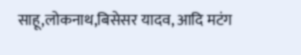साहू,लोकनाथ,बिसेसर यादव, आदि मटंग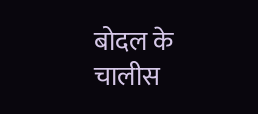बोदल के चालीस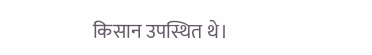किसान उपस्थित थे।